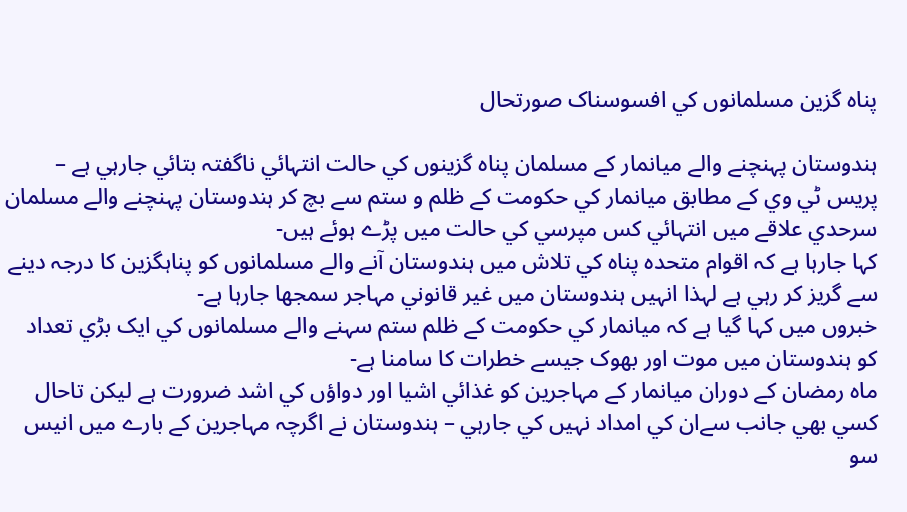پناہ گزين مسلمانوں کي افسوسناک صورتحال

ہندوستان پہنچنے والے ميانمار کے مسلمان پناہ گزينوں کي حالت انتہائي ناگفتہ بتائي جارہي ہے –
پريس ٹي وي کے مطابق ميانمار کي حکومت کے ظلم و ستم سے بچ کر ہندوستان پہنچنے والے مسلمان سرحدي علاقے ميں انتہائي کس مپرسي کي حالت ميں پڑے ہوئے ہيں-
کہا جارہا ہے کہ اقوام متحدہ پناہ کي تلاش ميں ہندوستان آنے والے مسلمانوں کو پناہگزين کا درجہ دينے سے گريز کر رہي ہے لہذا انہيں ہندوستان ميں غير قانوني مہاجر سمجھا جارہا ہے-
خبروں ميں کہا گيا ہے کہ ميانمار کي حکومت کے ظلم ستم سہنے والے مسلمانوں کي ايک بڑي تعداد کو ہندوستان ميں موت اور بھوک جيسے خطرات کا سامنا ہے-
ماہ رمضان کے دوران ميانمار کے مہاجرين کو غذائي اشيا اور دواؤں کي اشد ضرورت ہے ليکن تاحال کسي بھي جانب سےان کي امداد نہيں کي جارہي – ہندوستان نے اگرچہ مہاجرين کے بارے ميں انيس سو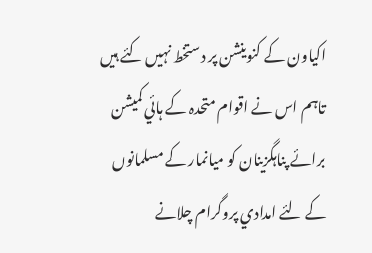اکياون کے کنوينشن پر دستخط نہيں کئے ہيں تاہم اس نے اقوام متحدہ کے ہائي کميشن برائے پناہگزينان کو ميانمار کے مسلمانوں کے لئے امدادي پروگرام چلانے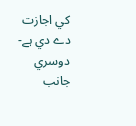کي اجازت دے دي ہے-
دوسري جانب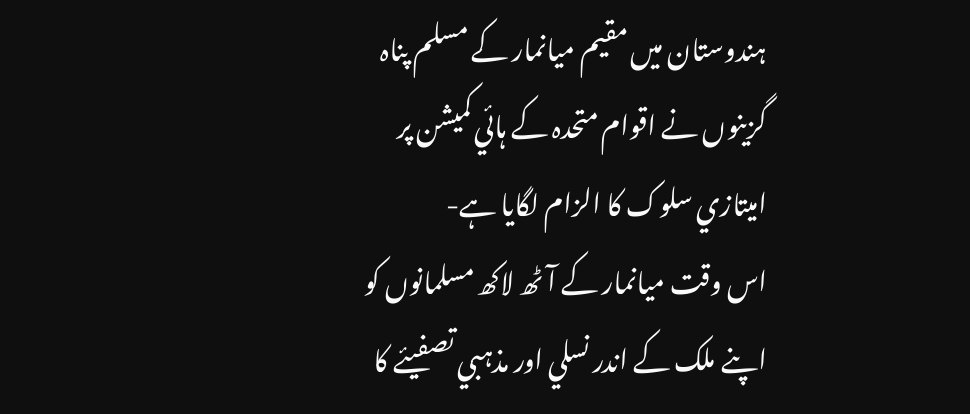ہندوستان ميں مقيم ميانمار کے مسلم پناہ گزينوں نے اقوام متحدہ کے ہائي کميشن پر اميتازي سلوک کا الزام لگايا ہے-
اس وقت ميانمار کے آٹھ لاکھ مسلمانوں کو اپنے ملک کے اندر نسلي اور مذہبي تصفيئے کا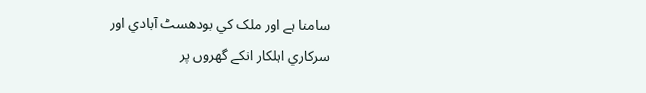سامنا ہے اور ملک کي بودھسٹ آبادي اور سرکاري اہلکار انکے گھروں پر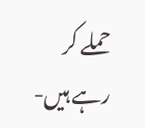حملے کر رہے ہيں-